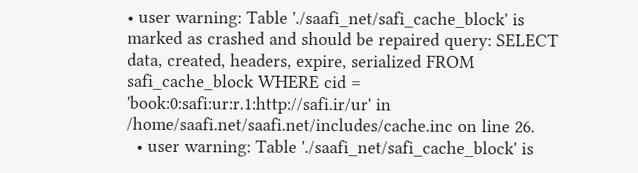• user warning: Table './saafi_net/safi_cache_block' is marked as crashed and should be repaired query: SELECT data, created, headers, expire, serialized FROM safi_cache_block WHERE cid = 'book:0:safi:ur:r.1:http://safi.ir/ur' in /home/saafi.net/saafi.net/includes/cache.inc on line 26.
  • user warning: Table './saafi_net/safi_cache_block' is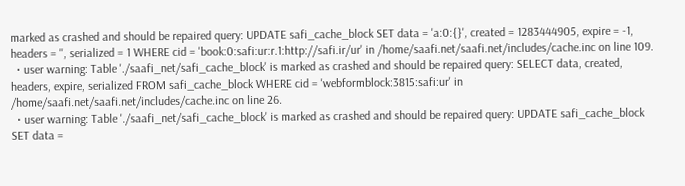marked as crashed and should be repaired query: UPDATE safi_cache_block SET data = 'a:0:{}', created = 1283444905, expire = -1, headers = '', serialized = 1 WHERE cid = 'book:0:safi:ur:r.1:http://safi.ir/ur' in /home/saafi.net/saafi.net/includes/cache.inc on line 109.
  • user warning: Table './saafi_net/safi_cache_block' is marked as crashed and should be repaired query: SELECT data, created, headers, expire, serialized FROM safi_cache_block WHERE cid = 'webformblock:3815:safi:ur' in /home/saafi.net/saafi.net/includes/cache.inc on line 26.
  • user warning: Table './saafi_net/safi_cache_block' is marked as crashed and should be repaired query: UPDATE safi_cache_block SET data =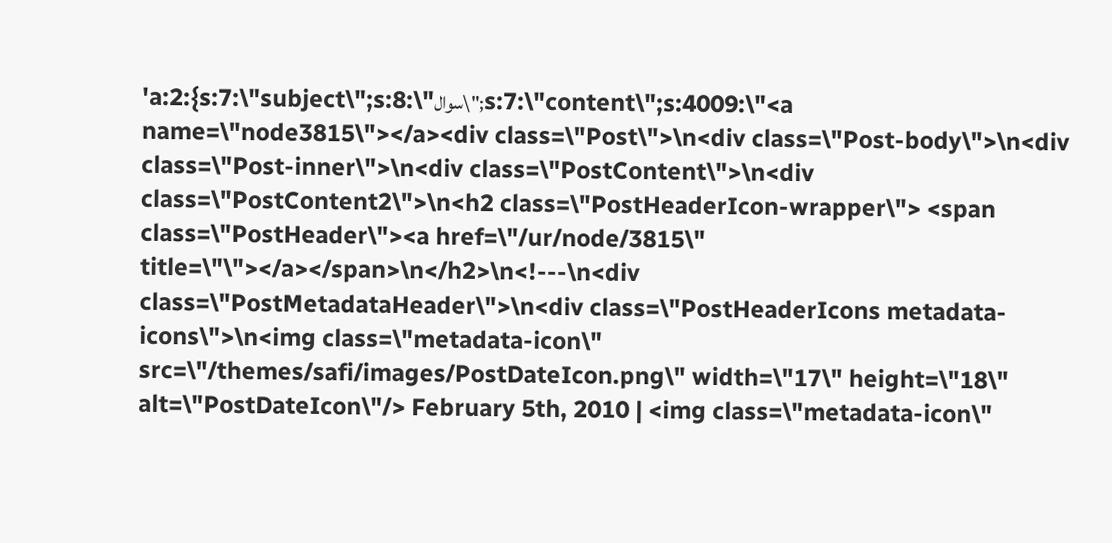'a:2:{s:7:\"subject\";s:8:\"سوال\";s:7:\"content\";s:4009:\"<a name=\"node3815\"></a><div class=\"Post\">\n<div class=\"Post-body\">\n<div class=\"Post-inner\">\n<div class=\"PostContent\">\n<div class=\"PostContent2\">\n<h2 class=\"PostHeaderIcon-wrapper\"> <span class=\"PostHeader\"><a href=\"/ur/node/3815\" title=\"\"></a></span>\n</h2>\n<!---\n<div class=\"PostMetadataHeader\">\n<div class=\"PostHeaderIcons metadata-icons\">\n<img class=\"metadata-icon\" src=\"/themes/safi/images/PostDateIcon.png\" width=\"17\" height=\"18\" alt=\"PostDateIcon\"/> February 5th, 2010 | <img class=\"metadata-icon\"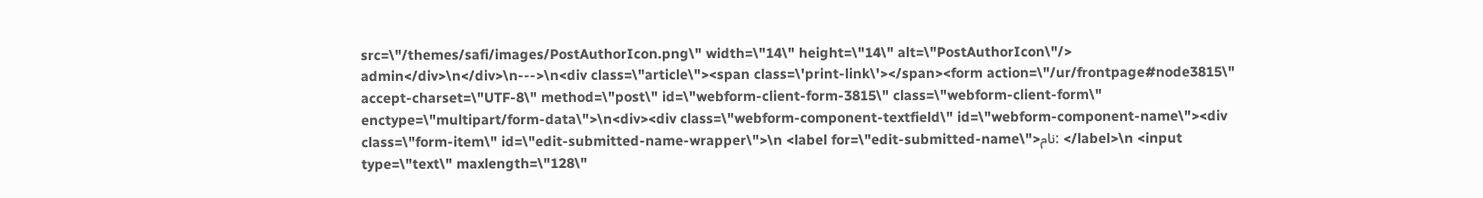src=\"/themes/safi/images/PostAuthorIcon.png\" width=\"14\" height=\"14\" alt=\"PostAuthorIcon\"/> admin</div>\n</div>\n--->\n<div class=\"article\"><span class=\'print-link\'></span><form action=\"/ur/frontpage#node3815\" accept-charset=\"UTF-8\" method=\"post\" id=\"webform-client-form-3815\" class=\"webform-client-form\" enctype=\"multipart/form-data\">\n<div><div class=\"webform-component-textfield\" id=\"webform-component-name\"><div class=\"form-item\" id=\"edit-submitted-name-wrapper\">\n <label for=\"edit-submitted-name\">نام: </label>\n <input type=\"text\" maxlength=\"128\"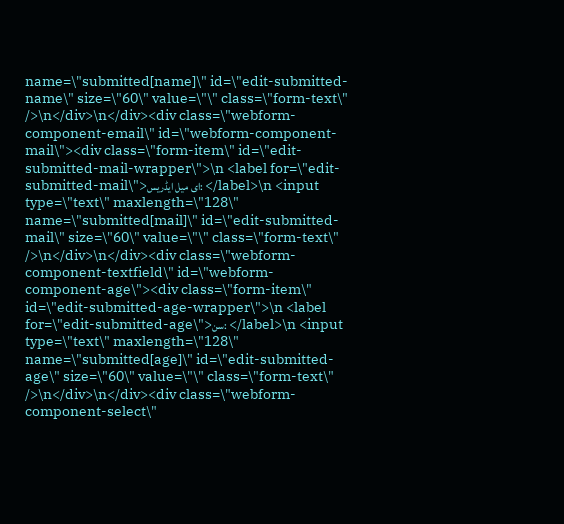name=\"submitted[name]\" id=\"edit-submitted-name\" size=\"60\" value=\"\" class=\"form-text\" />\n</div>\n</div><div class=\"webform-component-email\" id=\"webform-component-mail\"><div class=\"form-item\" id=\"edit-submitted-mail-wrapper\">\n <label for=\"edit-submitted-mail\">ای میل ایڈریس: </label>\n <input type=\"text\" maxlength=\"128\" name=\"submitted[mail]\" id=\"edit-submitted-mail\" size=\"60\" value=\"\" class=\"form-text\" />\n</div>\n</div><div class=\"webform-component-textfield\" id=\"webform-component-age\"><div class=\"form-item\" id=\"edit-submitted-age-wrapper\">\n <label for=\"edit-submitted-age\">سن: </label>\n <input type=\"text\" maxlength=\"128\" name=\"submitted[age]\" id=\"edit-submitted-age\" size=\"60\" value=\"\" class=\"form-text\" />\n</div>\n</div><div class=\"webform-component-select\"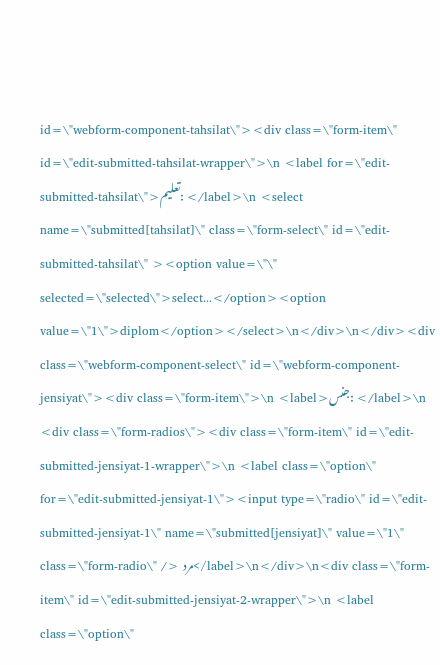id=\"webform-component-tahsilat\"><div class=\"form-item\" id=\"edit-submitted-tahsilat-wrapper\">\n <label for=\"edit-submitted-tahsilat\">تعلیم: </label>\n <select name=\"submitted[tahsilat]\" class=\"form-select\" id=\"edit-submitted-tahsilat\" ><option value=\"\" selected=\"selected\">select...</option><option value=\"1\">diplom</option></select>\n</div>\n</div><div class=\"webform-component-select\" id=\"webform-component-jensiyat\"><div class=\"form-item\">\n <label>جنس: </label>\n <div class=\"form-radios\"><div class=\"form-item\" id=\"edit-submitted-jensiyat-1-wrapper\">\n <label class=\"option\" for=\"edit-submitted-jensiyat-1\"><input type=\"radio\" id=\"edit-submitted-jensiyat-1\" name=\"submitted[jensiyat]\" value=\"1\" class=\"form-radio\" /> مرد</label>\n</div>\n<div class=\"form-item\" id=\"edit-submitted-jensiyat-2-wrapper\">\n <label class=\"option\"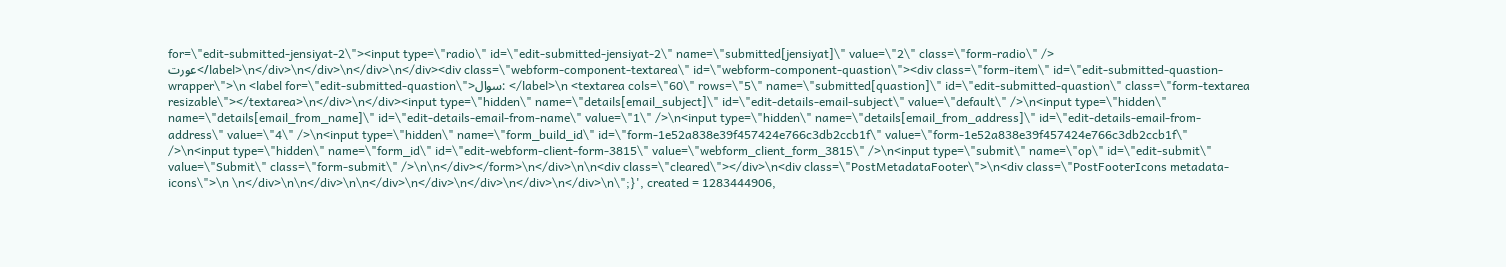for=\"edit-submitted-jensiyat-2\"><input type=\"radio\" id=\"edit-submitted-jensiyat-2\" name=\"submitted[jensiyat]\" value=\"2\" class=\"form-radio\" /> عورت</label>\n</div>\n</div>\n</div>\n</div><div class=\"webform-component-textarea\" id=\"webform-component-quastion\"><div class=\"form-item\" id=\"edit-submitted-quastion-wrapper\">\n <label for=\"edit-submitted-quastion\">سوال: </label>\n <textarea cols=\"60\" rows=\"5\" name=\"submitted[quastion]\" id=\"edit-submitted-quastion\" class=\"form-textarea resizable\"></textarea>\n</div>\n</div><input type=\"hidden\" name=\"details[email_subject]\" id=\"edit-details-email-subject\" value=\"default\" />\n<input type=\"hidden\" name=\"details[email_from_name]\" id=\"edit-details-email-from-name\" value=\"1\" />\n<input type=\"hidden\" name=\"details[email_from_address]\" id=\"edit-details-email-from-address\" value=\"4\" />\n<input type=\"hidden\" name=\"form_build_id\" id=\"form-1e52a838e39f457424e766c3db2ccb1f\" value=\"form-1e52a838e39f457424e766c3db2ccb1f\" />\n<input type=\"hidden\" name=\"form_id\" id=\"edit-webform-client-form-3815\" value=\"webform_client_form_3815\" />\n<input type=\"submit\" name=\"op\" id=\"edit-submit\" value=\"Submit\" class=\"form-submit\" />\n\n</div></form>\n</div>\n\n<div class=\"cleared\"></div>\n<div class=\"PostMetadataFooter\">\n<div class=\"PostFooterIcons metadata-icons\">\n \n</div>\n\n</div>\n\n</div>\n</div>\n</div>\n</div>\n</div>\n\";}', created = 1283444906,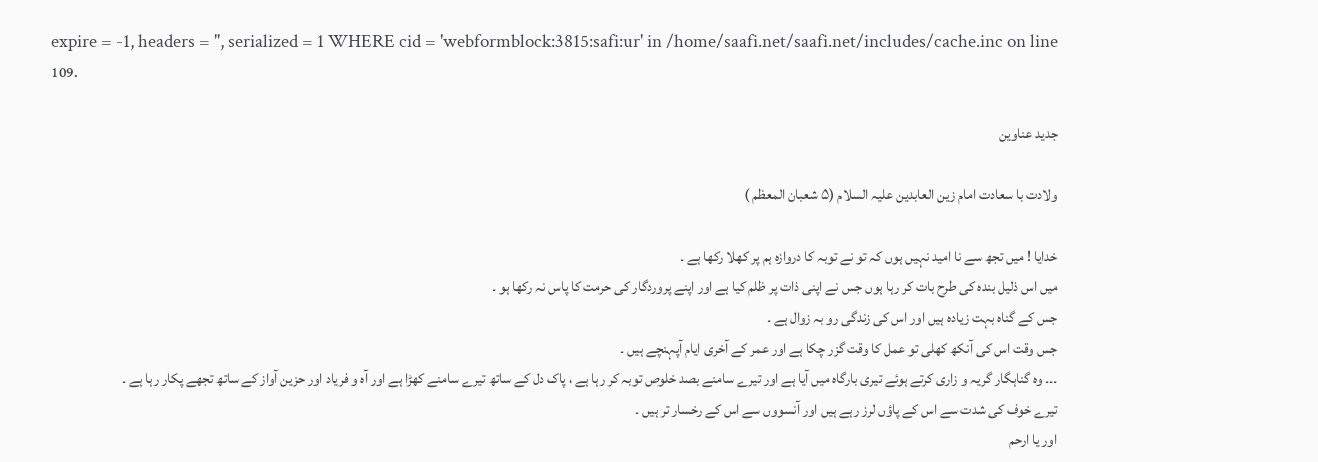expire = -1, headers = '', serialized = 1 WHERE cid = 'webformblock:3815:safi:ur' in /home/saafi.net/saafi.net/includes/cache.inc on line 109.

جدید عناوین

ولادت با سعادت امام زین العابدین علیہ السلام (۵ شعبان المعظم )

خدایا ! میں تجھ سے نا امید نہیں ہوں کہ تو نے توبہ کا دروازہ ہم پر کھلا رکھا ہے ۔
میں اس ذلیل بندہ کی طرح بات کر رہا ہوں جس نے اپنی ذات پر ظلم کیا ہے اور اپنے پروردگار کی حرمت کا پاس نہ رکھا ہو ۔
جس کے گناہ بہت زیادہ ہیں اور اس کی زندگی رو بہ زوال ہے ۔
جس وقت اس کی آنکھ کھلی تو عمل کا وقت گزر چکا ہے اور عمر کے آخری ایام آپہنچے ہیں ۔
۔۔۔ وہ گناہگار گریہ و زاری کرتے ہوئے تیری بارگاہ میں آیا ہے اور تیرے سامنے بصد خلوص توبہ کر رہا ہے ، پاک دل کے ساتھ تیرے سامنے کھڑا ہے اور آہ و فریاد اور حزین آواز کے ساتھ تجھے پکار رہا ہے ۔
تیرے خوف کی شدت سے اس کے پاؤں لرز رہے ہیں اور آنسووں سے اس کے رخسار تر ہیں ۔
اور یا ارحم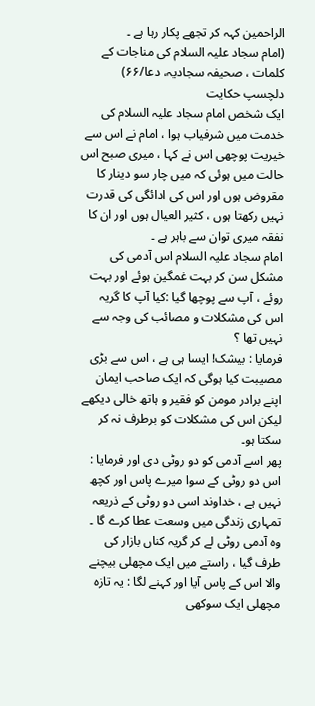الراحمین کہہ کر تجھے پکار رہا ہے ۔
(امام سجاد علیہ السلام کی مناجات کے کلمات ، صحیفہ سجادیہ، دعا/۶۶)
دلچسپ حکایت
ایک شخص امام سجاد علیہ السلام کی خدمت میں شرفیاب ہوا ، امام نے اس سے خیریت پوچھی اس نے کہا ، میری صبح اس حالت میں ہوئی کہ میں چار سو دینار کا مقروض ہوں اور اس کی ادائگی کی قدرت نہیں رکھتا ہوں ، کثیر العیال ہوں اور ان کا نفقہ میری توان سے باہر ہے ۔
امام سجاد علیہ السلام اس آدمی کی مشکل سن کر بہت غمگین ہوئے اور بہت روئے ، آپ سے پوچھا گیا :کیا آپ کا گریہ اس کی مشکلات و مصائب کی وجہ سے نہیں تھا ؟
فرمایا : بیشک! ایسا ہی ہے ، اس سے بڑی مصیبت کیا ہوگی کہ ایک صاحب ایمان اپنے برادر مومن کو فقیر و ہاتھ خالی دیکھے لیکن اس کی مشکلات کو برطرف نہ کر سکتا ہو۔
پھر اسے آدمی کو دو روٹی دی اور فرمایا : اس دو روٹی کے سوا میرے پاس اور کچھ نہیں ہے ، خداوند اسی دو روٹی کے ذریعہ تمہاری زندگی میں وسعت عطا کرے گا ۔
وہ آدمی روٹی لے کر گریہ کناں بازار کی طرف گیا ، راستے میں ایک مچھلی بیچنے والا اس کے پاس آیا اور کہنے لگا : یہ تازہ مچھلی ایک سوکھی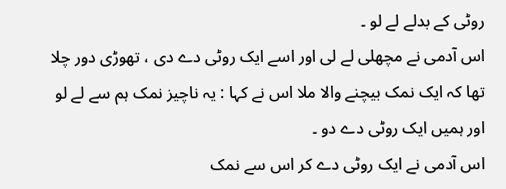روٹی کے بدلے لے لو ۔
اس آدمی نے مچھلی لے لی اور اسے ایک روٹی دے دی ، تھوڑی دور چلا تھا کہ ایک نمک بیچنے والا ملا اس نے کہا : یہ ناچیز نمک ہم سے لے لو اور ہمیں ایک روٹی دے دو ۔
اس آدمی نے ایک روٹی دے کر اس سے نمک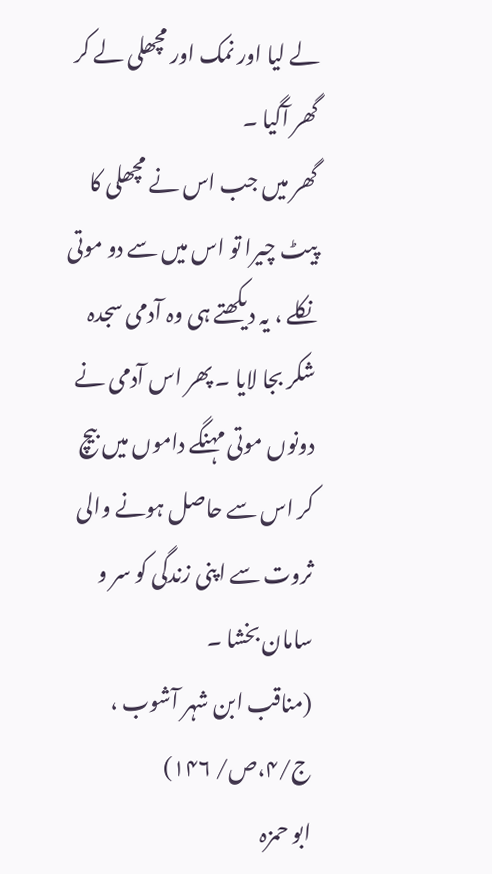لے لیا اور نمک اور مچھلی لے کر گھر آگیا ۔
گھر میں جب اس نے مچھلی کا پیٹ چیرا تو اس میں سے دو موتی نکلے ، یہ دیکھتے ہی وہ آدمی سجدہ شکر بجا لایا ۔ پھر اس آدمی نے دونوں موتی مہنگے داموں میں بیچ کر اس سے حاصل ہونے والی ثروت سے اپنی زندگی کو سر و سامان بخشا ۔
(مناقب ابن شہر آشوب ، ج/۴،ص/ ۱۴۶)
ابو حمزہ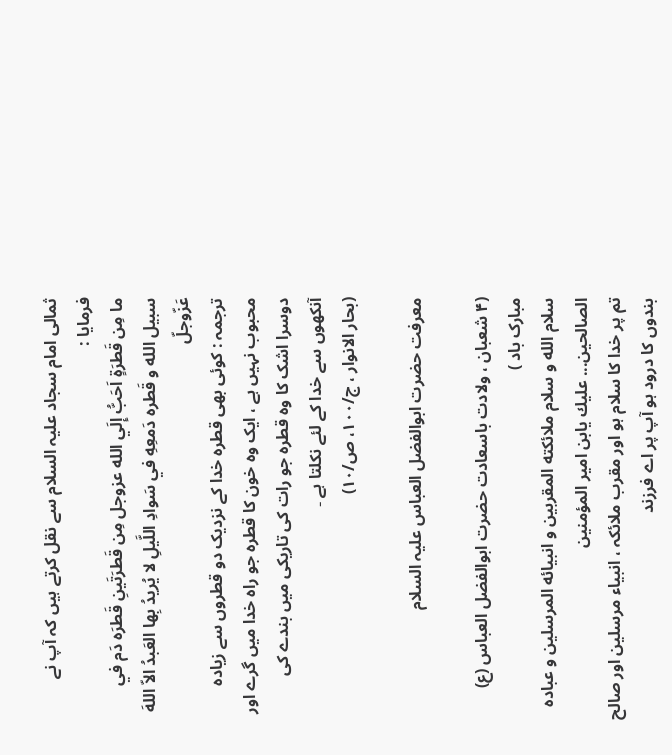ثمالی امام سجاد علیہ السلام سے نقل کرتے ہیں کہ آپ نے فرمایا :
ما مِن قَطرَةٍ اَحَبُّ إِلَي الله عزوجل مِن قَطرَتَينِ قَطرَه دَم في سبيل الله و قَطره دَمعِهِ في سَوادِ اللَّيلِ لا يُريدُ بِها العَبدُ الاّ اللهَ عَزّوجلّ
ترجمہ : کوئی بھی قطرہ خدا کے نزدیک دو قطروں سے زیادہ محبوب نہیں ہے ، ایک وہ خون کا قطرہ جو راہ خدا میں گرے اور دوسرا اشک کا وہ قطرہ جو رات کی تاریکی میں بندے کی آنکھوں سے خدا کے لئے نکلتا ہے ۔
(بحار الانوار ، ج/۱۰۰، ص/۱۰)

معرفت حضرت ابوالفضل العباس علیہ السلام

(۴ شعبان ، ولادت باسعادت حضرت ابوالفضل العباس (ع) مبارک باد )
سلام الله و سلام ملائكته المقربين و انبيائه المرسلين و عباده الصالحين... عليك يابن امير المؤمنين
تم پر خدا کا سلام ہو اور مقرب ملائکہ ، انبیاء مرسلین اور صالح بندوں کا درود ہو آپ پر اے فرزند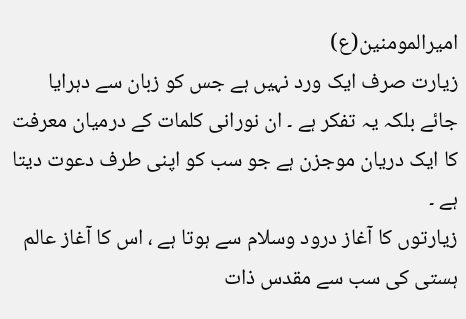امیرالمومنین(ع)
زیارت صرف ایک ورد نہیں ہے جس کو زبان سے دہرایا جائے بلکہ یہ تفکر ہے ۔ ان نورانی کلمات کے درمیان معرفت کا ایک دریان موجزن ہے جو سب کو اپنی طرف دعوت دیتا ہے ۔
زیارتوں کا آغاز درود وسلام سے ہوتا ہے ، اس کا آغاز عالم ہستی کی سب سے مقدس ذات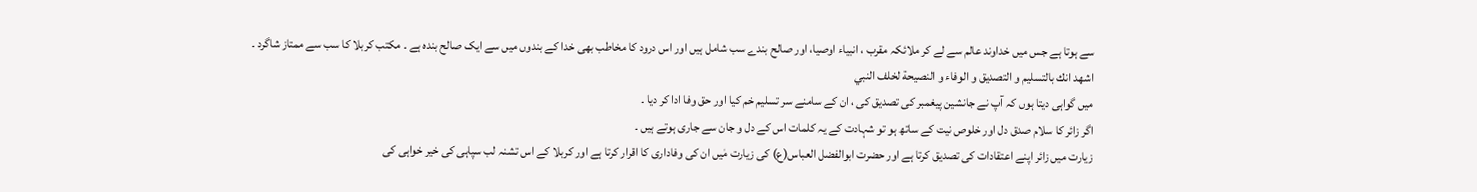سے ہوتا ہے جس میں خداوند عالم سے لے کر ملائکہ مقرب ، انبیاء اوصیا، اور صالح بندے سب شامل ہیں اور اس درود کا مخاطب بھی خدا کے بندوں میں سے ایک صالح بندہ ہے ۔ مکتب کربلا کا سب سے ممتاز شاگرد ۔
اشهد انك بالتسليم و التصديق و الوفاء و النصيحة لخلف النبي
میں گواہی دیتا ہوں کہ آپ نے جانشین پیغمبر کی تصدیق کی ، ان کے سامنے سر تسلیم خم کیا اور حق وفا ادا کر دیا ۔
اگر زائر کا سلام صدق دل اور خلوص نیت کے ساتھ ہو تو شہادت کے یہ کلمات اس کے دل و جان سے جاری ہوتے ہیں ۔
زیارت میں زائر اپنے اعتقادات کی تصدیق کرتا ہے اور حضرت ابوالفضل العباس(ع) کی زیارت مٰیں ان کی وفاداری کا اقرار کرتا ہے اور کربلا کے اس تشنہ لب سپاہی کی خیر خواہی کی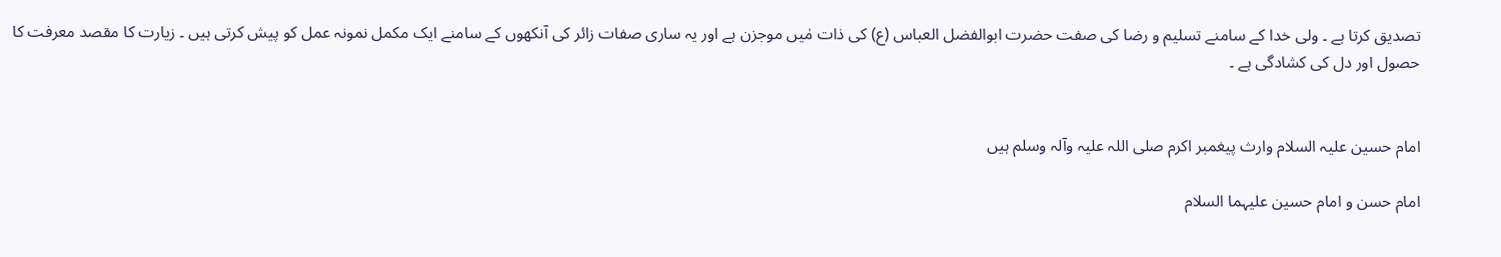تصدیق کرتا ہے ۔ ولی خدا کے سامنے تسلیم و رضا کی صفت حضرت ابوالفضل العباس (ع) کی ذات مٰیں موجزن ہے اور یہ ساری صفات زائر کی آنکھوں کے سامنے ایک مکمل نمونہ عمل کو پیش کرتی ہیں ۔ زیارت کا مقصد معرفت کا حصول اور دل کی کشادگی ہے ۔


امام حسین علیہ السلام وارث پیغمبر اکرم صلی اللہ علیہ وآلہ وسلم ہیں

امام حسن و امام حسین علیہما السلام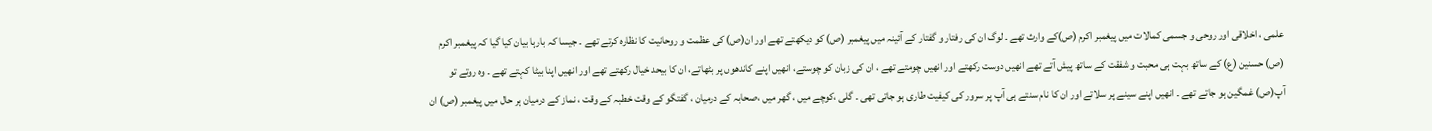علمی ، اخلاقی اور روحی و جسمی کمالات میں پیغمبر اکرم (ص)کے وارث تھے ۔ لوگ ان کی رفتار و گفتار کے آئینہ میں پیغمبر (ص) کو دیکھتے تھے اور ان(ص) کی عظمت و روحانیت کا نظارہ کرتے تھے ۔ جیسا کہ بارہا بیان کیا گیا کہ پیغمبر اکرم (ص) حسنین (ع) کے ساتھ بہت ہی محبت و شفقت کے ساتھ پیش آتے تھے انھیں دوست رکھتے اور انھیں چومتے تھے ، ان کی زبان کو چوستے، انھیں اپنے کاندھوں پر بٹھاتے، ان کا بیحد خیال رکھتے تھے اور انھیں اپنا بیٹا کہتے تھے ۔ وہ روتے تو آپ(ص) غمگین ہو جاتے تھے ۔ انھیں اپنے سینے پر سلاتے اور ان کا نام سنتے ہی آپ پر سرور کی کیفیت طاری ہو جاتی تھی ۔ گلی ،کوچے میں ، گھر میں ،صحابہ کے درمیان ، گفتگو کے وقت خطبہ کے وقت ، نماز کے درمیان ہر حال میں پیغمبر (ص) ان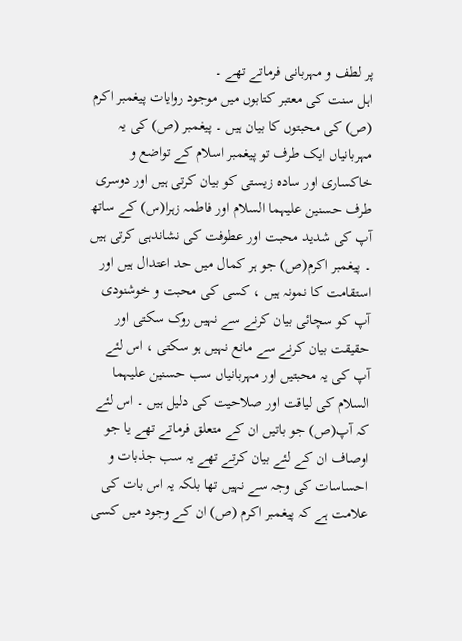پر لطف و مہربانی فرماتے تھے ۔
اہل سنت کی معتبر کتابوں میں موجود روایات پیغمبر اکرم (ص) کی محبتوں کا بیان ہیں ۔ پیغمبر (ص) کی یہ مہربانیاں ایک طرف تو پیغمبر اسلام کے تواضع و خاکساری اور سادہ زیستی کو بیان کرتی ہیں اور دوسری طرف حسنین علیہما السلام اور فاطمہ زہرا(س) کے ساتھ آپ کی شدید محبت اور عطوفت کی نشاندہی کرتی ہیں ۔ پیغمبر اکرم(ص) جو ہر کمال میں حد اعتدال ہیں اور استقامت کا نمونہ ہیں ، کسی کی محبت و خوشنودی آپ کو سچائی بیان کرنے سے نہیں روک سکتی اور حقیقت بیان کرنے سے مانع نہیں ہو سکتی ، اس لئے آپ کی یہ محبتیں اور مہربانیاں سب حسنین علیہما السلام کی لیاقت اور صلاحیت کی دلیل ہیں ۔ اس لئے کہ آپ(ص) جو باتیں ان کے متعلق فرماتے تھے یا جو اوصاف ان کے لئے بیان کرتے تھے یہ سب جذبات و احساسات کی وجہ سے نہیں تھا بلکہ یہ اس بات کی علامت ہے کہ پیغمبر اکرم (ص) ان کے وجود میں کسی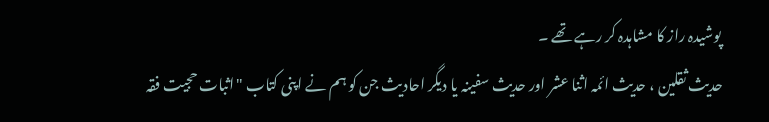پوشیدہ راز کا مشاہدہ کر رہے تھے ۔
حدیث ثقلین ، حدیث ائمہ اثنا عشر اور حدیث سفینہ یا دیگر احادیث جن کو ہم نے اپنی کتاب "اثبات حجیت فقہ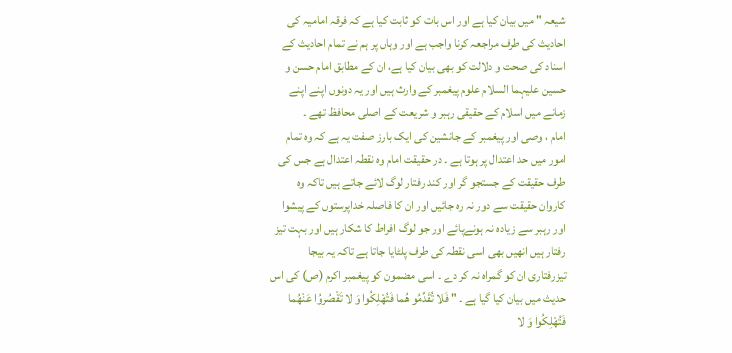شیعہ " میں بیان کیا ہے اور اس بات کو ثابت کیا ہے کہ فرقہ امامیہ کی احادیث کی طرف مراجعہ کرنا واجب ہے اور وہاں پر ہم نے تمام احادیث کے اسناد کی صحت و دلالت کو بھی بیان کیا ہے، ان کے مطابق امام حسن و حسین علیہما السلام علوم پیغمبر کے وارث ہیں اور یہ دونوں اپنے اپنے زمانے میں اسلام کے حقیقی رہبر و شریعت کے اصلی محافظ تھے ۔
امام ، وصی اور پیغمبر کے جانشین کی ایک بارز صفت یہ ہے کہ وہ تمام امور میں حد اعتدال پر ہوتا ہے ۔ در حقیقت امام وہ نقطہ اعتدال ہے جس کی طرف حقیقت کے جستجو گر اور کند رفتار لوگ لائے جاتے ہیں تاکہ وہ کاروان حقیقت سے دور نہ رہ جائیں اور ان کا فاصلہ خداپرستوں کے پیشوا اور رہبر سے زیادہ نہ ہونےپائے اور جو لوگ افراط کا شکار ہیں اور بہت تیز رفتار ہیں انھیں بھی اسی نقطہ کی طرف پلٹایا جاتا ہے تاکہ یہ بیجا تیزرفتاری ان کو گمراہ نہ کر دے ۔ اسی مضمون کو پیغمبر اکرم (ص) کی اس حدیث میں بیان کیا گیا ہے ۔ " فَلا تُقَدِّمُو هُما فَتُهْلِكُوا وَ لا تَقْصُروُا عَنْهُما فَتُهْلِكُوا وَ لا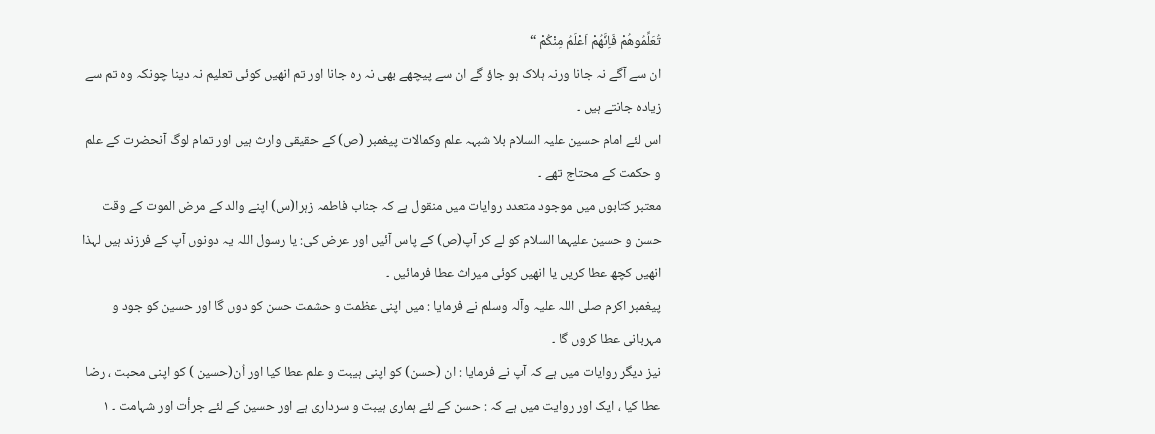تُعَلِّمُوهُمْ فَاِنَّهُمْ اَعْلَمُ مِنْكُمْ “
ان سے آگے نہ جانا ورنہ ہلاک ہو جاؤ گے ان سے پیچھے بھی نہ رہ جانا اور تم انھیں کوئی تعلیم نہ دینا چونکہ وہ تم سے زیادہ جانتے ہیں ۔
اس لئے امام حسین علیہ السلام بلا شبہہ علم وکمالات پیغمبر (ص) کے حقیقی وارث ہیں اور تمام لوگ آنحضرت کے علم و حکمت کے محتاج تھے ۔
معتبر کتابوں میں موجود متعدد روایات میں منقول ہے کہ جناب فاطمہ زہرا(س) اپنے والد کے مرض الموت کے وقت حسن و حسین علیہما السلام کو لے کر آپ(ص) کے پاس آئیں اور عرض کی: یا رسول اللہ یہ دونوں آپ کے فرزند ہیں لہذا انھیں کچھ عطا کریں یا انھیں کوئی میراث عطا فرمائیں ۔
پیغمبر اکرم صلی اللہ علیہ وآلہ وسلم نے فرمایا : میں اپنی عظمت و حشمت حسن کو دوں گا اور حسین کو جود و مہربانی عطا کروں گا ۔
نیز دیگر روایات میں ہے کہ آپ نے فرمایا : ان (حسن) کو اپنی ہیبت و علم عطا کیا اور اُن(حسین ) کو اپنی محبت ، رضا عطا کیا ، ایک اور روایت میں ہے کہ : حسن کے لئے ہماری ہیبت و سرداری ہے اور حسین کے لئے جرأت اور شہامت ۔ ۱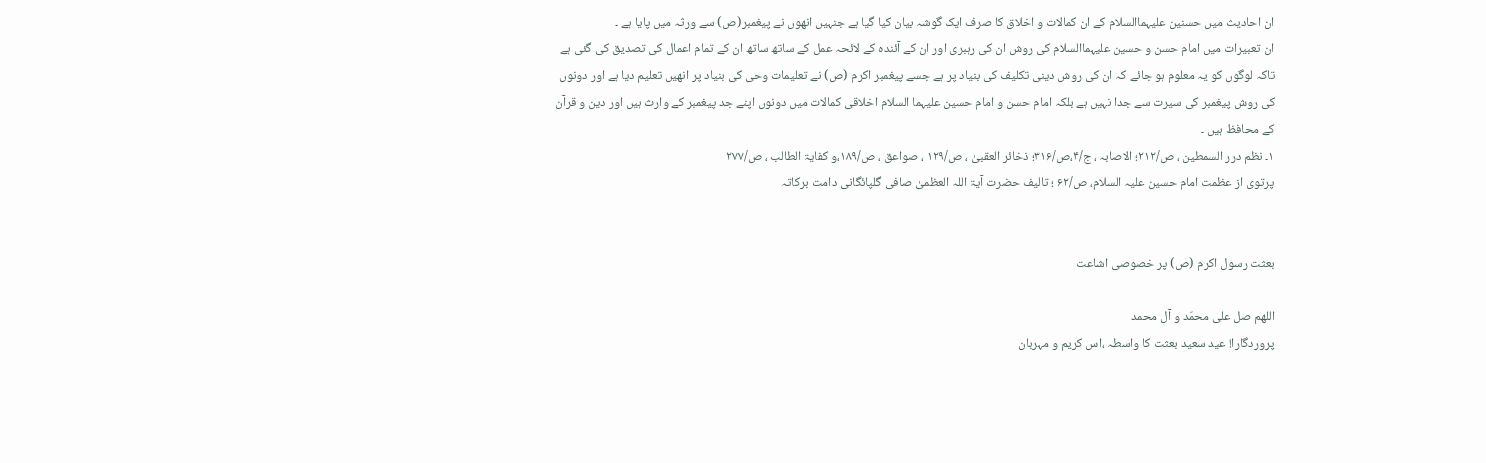ان احادیث میں حسنین علیہماالسلام کے ان کمالات و اخلاق کا صرف ایک گوشہ بیان کیا گیا ہے جنہیں انھوں نے پیغمبر(ص) سے ورثہ میں پایا ہے ۔
ان تعبیرات میں امام حسن و حسین علیہماالسلام کی روش ان کی رہبری اور ان کے آئندہ کے لائحہ عمل کے ساتھ ساتھ ان کے تمام اعمال کی تصدیق کی گئی ہے تاکہ لوگوں کو یہ معلوم ہو جائے کہ ان کی روش دینی تکلیف کی بنیاد پر ہے جسے پیغمبر اکرم (ص) نے تعلیمات وحی کی بنیاد پر انھیں تعلیم دیا ہے اور دونوں کی روش پیغمبر کی سیرت سے جدا نہیں ہے بلکہ امام حسن و امام حسین علیہما السلام اخلاقی کمالات میں دونوں اپنے جد پیغمبر کے وارث ہیں اور دین و قرآن کے محافظ ہیں ۔
۱۔ نظم درر السمطین ، ص/۲۱۲؛ الاصابہ ، ج/۴،ص/۳۱۶؛ ذخائر العقبیٰ ، ص/۱۲۹ ، صواعق ، ص/۱۸۹،و کفایۃ الطالب ، ص/۲۷۷
پرتوی از عظمت امام حسین علیہ السلام، ص/۶۲ ؛ تالیف حضرت آیۃ اللہ العظمیٰ صافی گلپائگانی دامت برکاتہ


بعثت رسول اکرم (ص) پر خصوصی اشاعت

اللهم صل علی محمّد و آل محمد
پروردگارا! عید سعید بعثت کا واسطہ ،اس کریم و مہربان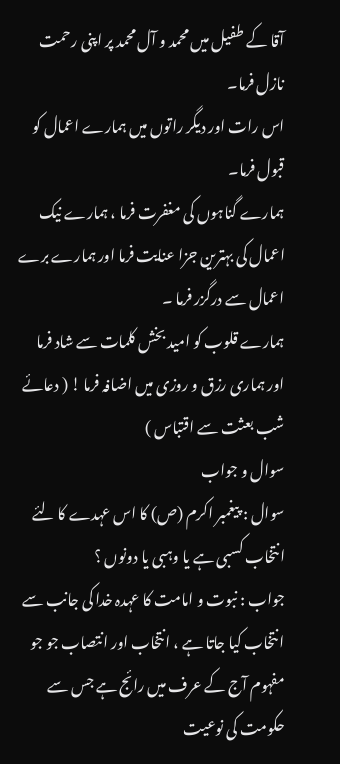آقا کے طفیل میں محمد و آل محمد پر اپنی رحمت نازل فرما۔
اس رات اور دیگر راتوں میں ہمارے اعمال کو قبول فرما۔
ہمارے گناہوں کی مغفرت فرما ، ہمارے نیک اعمال کی بہترین جزا عنایت فرما اور ہمارے برے اعمال سے درگزر فرما ۔
ہمارے قلوب کو امید بخش کلمات سے شاد فرما اور ہماری رزق و روزی میں اضافہ فرما ! ( دعائے شب بعثت سے اقتباس )
سوال و جواب
سوال : پیغمبر اکرم (ص) کا اس عہدے کا لئے انتخاب کسبی ہے یا وہبی یا دونوں ؟
جواب : نبوت و امامت کا عہدہ خدا کی جانب سے انتخاب کیا جاتا ہے ، انتخاب اور انتصاب جو جو مفہوم آج کے عرف میں رائج ہے جس سے حکومت کی نوعیت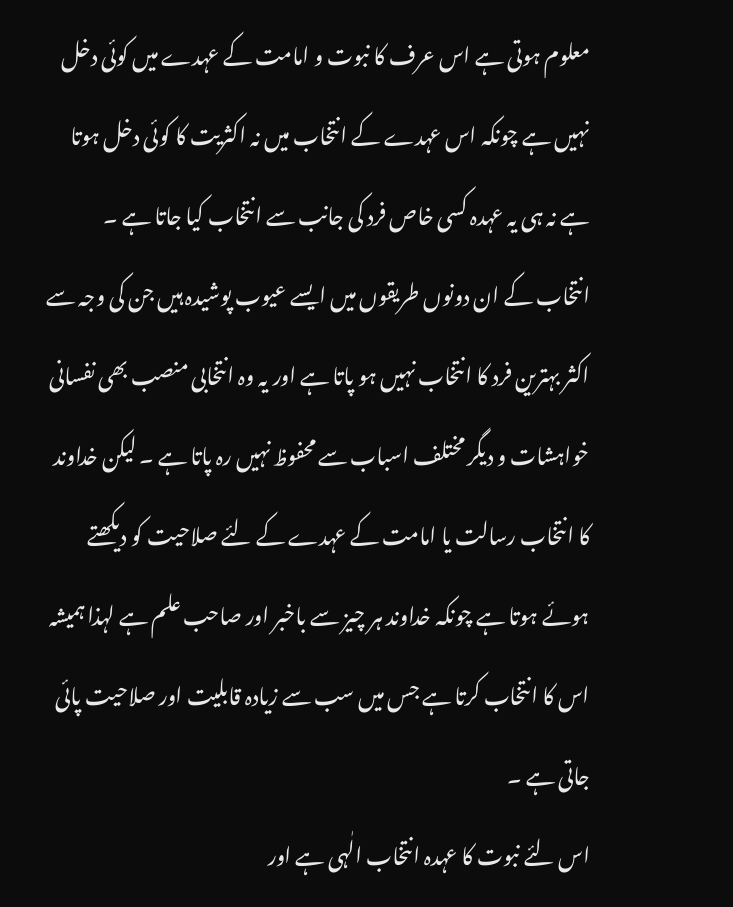معلوم ہوتی ہے اس عرف کا نبوت و امامت کے عہدے میں کوئی دخل نہیں ہے چونکہ اس عہدے کے انتخاب میں نہ اکثریت کا کوئی دخل ہوتا ہے نہ ہی یہ عہدہ کسی خاص فرد کی جانب سے انتخاب کیا جاتا ہے ۔
انتخاب کے ان دونوں طریقوں میں ایسے عیوب پوشیدہ ہیں جن کی وجہ سے اکثر بہترین فرد کا انتخاب نہیں ہو پاتا ہے اور یہ وہ انتخابی منصب بھی نفسانی خواہشات و دیگر مختلف اسباب سے محفوظ نہیں رہ پاتا ہے ۔ لیکن خداوند کا انتخاب رسالت یا امامت کے عہدے کے لئے صلاحیت کو دیکھتے ہوئے ہوتا ہے چونکہ خداوند ہر چیز سے باخبر اور صاحب علم ہے لہذا ہمیشہ اس کا انتخاب کرتا ہے جس میں سب سے زیادہ قابلیت اور صلاحیت پائی جاتی ہے ۔
اس لئے نبوت کا عہدہ انتخاب الٰہی ہے اور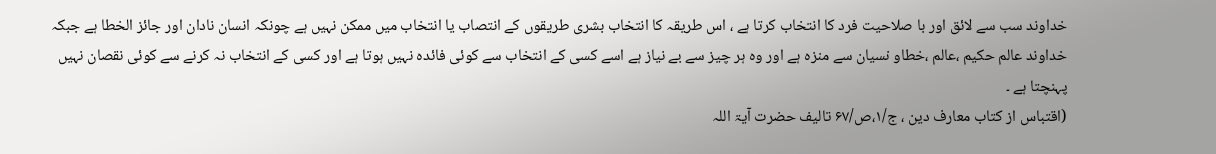خداوند سب سے لائق اور با صلاحیت فرد کا انتخاب کرتا ہے ، اس طریقہ کا انتخاب بشری طریقوں کے انتصاب یا انتخاب میں ممکن نہیں ہے چونکہ انسان نادان اور جائز الخطا ہے جبکہ خداوند عالم حکیم ،عالم ،خطاو نسیان سے منزہ ہے اور وہ ہر چیز سے بے نیاز ہے اسے کسی کے انتخاب سے کوئی فائدہ نہیں ہوتا ہے اور کسی کے انتخاب نہ کرنے سے کوئی نقصان نہیں پہنچتا ہے ۔
(اقتباس از کتاب معارف دین ، ج/۱،ص/۶۷ تالیف حضرت آیۃ اللہ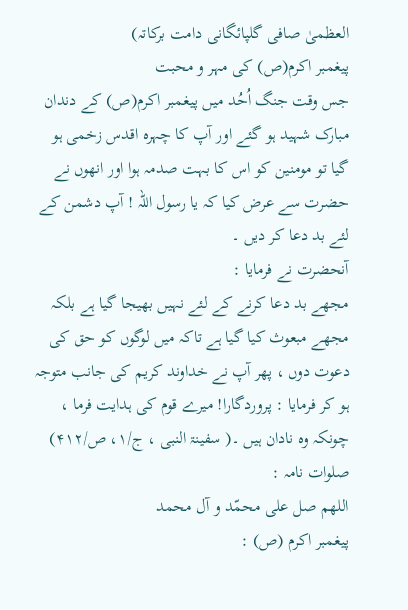العظمیٰ صافی گلپائگانی دامت برکاتہ)
پیغمبر اکرم(ص) کی مہر و محبت
جس وقت جنگ اُحُد میں پیغمبر اکرم(ص) کے دندان مبارک شہید ہو گئے اور آپ کا چہرہ اقدس زخمی ہو گیا تو مومنین کو اس کا بہت صدمہ ہوا اور انھوں نے حضرت سے عرض کیا کہ یا رسول اللہ ! آپ دشمن کے لئے بد دعا کر دیں ۔
آنحضرت نے فرمایا :
مجھے بد دعا کرنے کے لئے نہیں بھیجا گیا ہے بلکہ مجھے مبعوث کیا گیا ہے تاکہ میں لوگوں کو حق کی دعوت دوں ، پھر آپ نے خداوند کریم کی جانب متوجہ ہو کر فرمایا : پروردگارا! میرے قوم کی ہدایت فرما ، چونکہ وہ نادان ہیں ۔( سفینۃ النبی ، ج/۱، ص/۴۱۲)
صلوات نامہ :
اللهم صل علی محمّد و آل محمد
پیغمبر اکرم (ص) :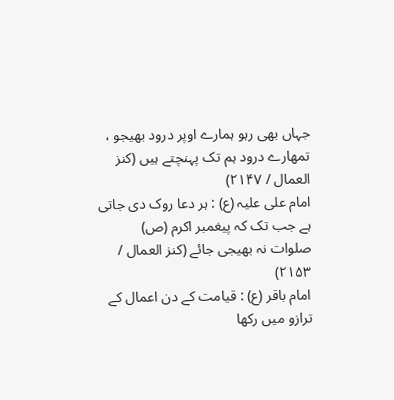جہاں بھی رہو ہمارے اوپر درود بھیجو ، تمھارے درود ہم تک پہنچتے ہیں (کنز العمال / ۲۱۴۷)
امام علی علیہ (ع) : ہر دعا روک دی جاتی ہے جب تک کہ پیغمبر اکرم (ص) صلوات نہ بھیجی جائے (کنز العمال / ۲۱۵۳)
امام باقر (ع) : قیامت کے دن اعمال کے ترازو میں رکھا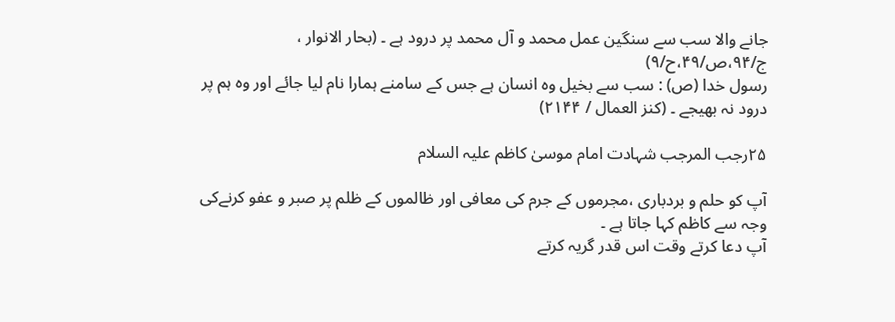جانے والا سب سے سنگین عمل محمد و آل محمد پر درود ہے ۔ (بحار الانوار ، ج/۹۴،ص/۴۹،ح/۹)
رسول خدا (ص) : سب سے بخیل وہ انسان ہے جس کے سامنے ہمارا نام لیا جائے اور وہ ہم پر درود نہ بھیجے ۔ (کنز العمال / ۲۱۴۴)

۲۵رجب المرجب شہادت امام موسیٰ کاظم علیہ السلام

آپ کو حلم و بردباری ،مجرموں کے جرم کی معافی اور ظالموں کے ظلم پر صبر و عفو کرنےکی وجہ سے کاظم کہا جاتا ہے ۔
آپ دعا کرتے وقت اس قدر گریہ کرتے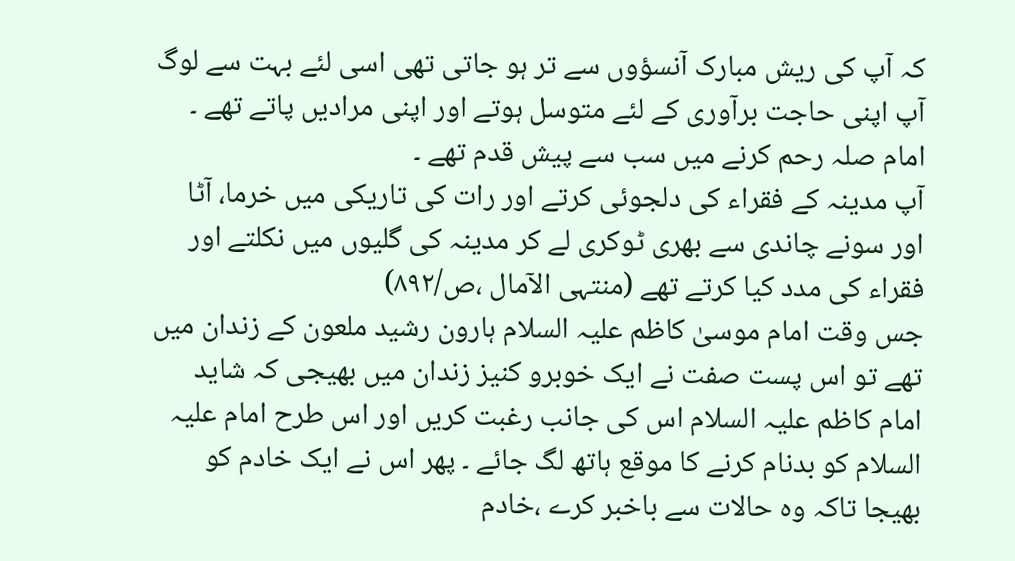کہ آپ کی ریش مبارک آنسؤوں سے تر ہو جاتی تھی اسی لئے بہت سے لوگ آپ اپنی حاجت برآوری کے لئے متوسل ہوتے اور اپنی مرادیں پاتے تھے ۔ امام صلہ رحم کرنے میں سب سے پیش قدم تھے ۔
آپ مدینہ کے فقراء کی دلجوئی کرتے اور رات کی تاریکی میں خرما، آٹا اور سونے چاندی سے بھری ٹوکری لے کر مدینہ کی گلیوں میں نکلتے اور فقراء کی مدد کیا کرتے تھے (منتہی الآمال ،ص/۸۹۲)
جس وقت امام موسیٰ کاظم علیہ السلام ہارون رشید ملعون کے زندان میں تھے تو اس پست صفت نے ایک خوبرو کنیز زندان میں بھیجی کہ شاید امام کاظم علیہ السلام اس کی جانب رغبت کریں اور اس طرح امام علیہ السلام کو بدنام کرنے کا موقع ہاتھ لگ جائے ۔ پھر اس نے ایک خادم کو بھیجا تاکہ وہ حالات سے باخبر کرے ،خادم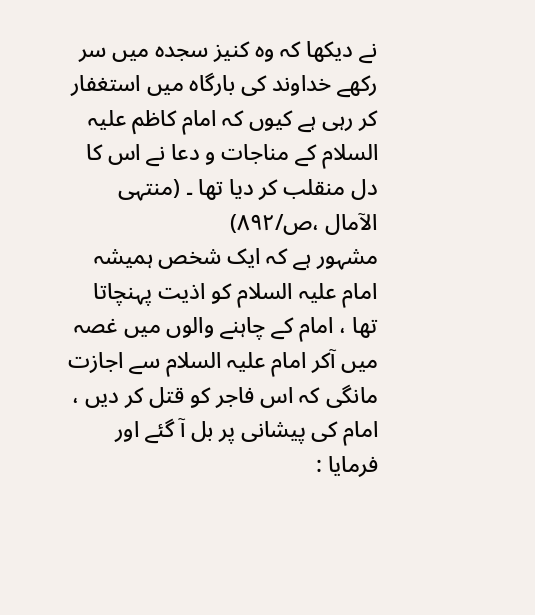نے دیکھا کہ وہ کنیز سجدہ میں سر رکھے خداوند کی بارگاہ میں استغفار کر رہی ہے کیوں کہ امام کاظم علیہ السلام کے مناجات و دعا نے اس کا دل منقلب کر دیا تھا ۔ (منتہی الآمال ،ص/۸۹۲)
مشہور ہے کہ ایک شخص ہمیشہ امام علیہ السلام کو اذیت پہنچاتا تھا ، امام کے چاہنے والوں میں غصہ میں آکر امام علیہ السلام سے اجازت مانگی کہ اس فاجر کو قتل کر دیں ، امام کی پیشانی پر بل آ گئے اور فرمایا :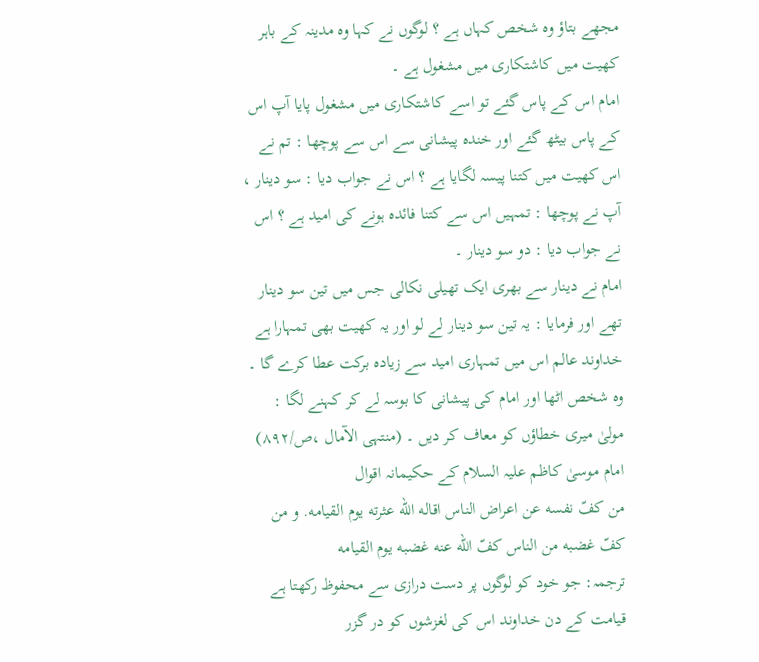مجھے بتاؤ وہ شخص کہاں ہے ؟ لوگوں نے کہا وہ مدینہ کے باہر کھیت میں کاشتکاری میں مشغول ہے ۔
امام اس کے پاس گئے تو اسے کاشتکاری میں مشغول پایا آپ اس کے پاس بیٹھ گئے اور خندہ پیشانی سے اس سے پوچھا : تم نے اس کھیت میں کتنا پیسہ لگایا ہے ؟ اس نے جواب دیا : سو دینار ، آپ نے پوچھا : تمہیں اس سے کتنا فائدہ ہونے کی امید ہے ؟ اس نے جواب دیا : دو سو دینار ۔
امام نے دینار سے بھری ایک تھیلی نکالی جس میں تین سو دینار تھے اور فرمایا : یہ تین سو دینار لے لو اور یہ کھیت بھی تمہارا ہے خداوند عالم اس میں تمہاری امید سے زیادہ برکت عطا کرے گا ۔ وہ شخص اٹھا اور امام کی پیشانی کا بوسہ لے کر کہنے لگا : مولیٰ میری خطاؤں کو معاف کر دیں ۔ (منتہی الآمال ،ص/۸۹۲)
امام موسیٰ کاظم علیہ السلام کے حکیمانہ اقوال
من کفّ نفسه عن اعراض الناس اقاله الله عثرته يوم القيامه. و من کفّ غضبه من الناس کفّ الله عنه غضبه يوم القيامه
ترجمہ: جو خود کو لوگوں پر دست درازی سے محفوظ رکھتا ہے قیامت کے دن خداوند اس کی لغزشوں کو در گزر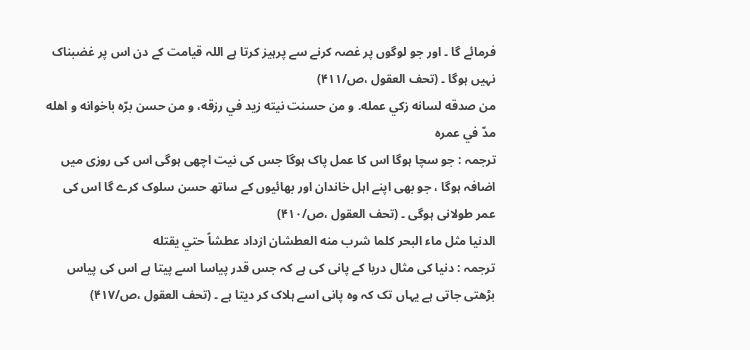فرمائے گا ۔ اور جو لوگوں پر غصہ کرنے سے پرہیز کرتا ہے اللہ قیامت کے دن اس پر غضبناک نہیں ہوگا ۔ (تحف العقول ،ص/۴۱۱)
من صدقه لسانه زکي عمله. و من حسنت نيته زيد في رزقه، و من حسن برّه باخوانه و اهله مدّ في عمره
ترجمہ : جو سچا ہوگا اس کا عمل پاک ہوگا جس کی نیت اچھی ہوگی اس کی روزی میں اضافہ ہوگا ، جو بھی اپنے اہل خاندان اور بھائیوں کے ساتھ حسن سلوک کرے گا اس کی عمر طولانی ہوگی ۔ (تحف العقول ،ص/۴۱۰)
الدنيا مثل ماء البحر کلما شرب منه العطشان ازداد عطشاً حتي يقتله
ترجمہ : دنیا کی مثال دریا کے پانی کی ہے کہ جس قدر پیاسا اسے پیتا ہے اس کی پیاس بڑھتی جاتی ہے یہاں تک کہ وہ پانی اسے ہلاک کر دیتا ہے ۔ (تحف العقول ،ص/۴۱۷)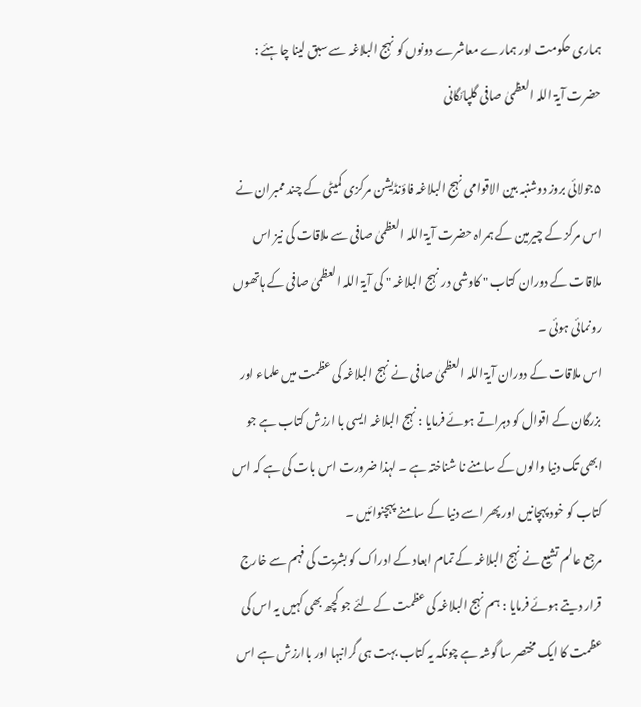ہماری حکومت اور ہمارے معاشرے دونوں کو نہج البلاغہ سے سبق لینا چاہئے : حضرت آیۃ اللہ العظمیٰ صافی گلپائگانی

۵جولائی بروز دوشنبہ بین الاقوامی نہج البلاغہ فاؤنڈیشن مرکزی کمیٹی کے چند ممبران نے اس مرکز کے چیرمین کے ہمراہ حضرت آیۃ اللہ العظمیٰ صافی سے ملاقات کی نیز اس ملاقات کے دوران کتاب " کاوشی در نہج البلاغہ " کی آیۃ اللہ العظمیٰ صافی کے ہاتھوں رونمائی ہوئی ۔
اس ملاقات کے دوران آیۃ اللہ العظمیٰ صافی نے نہج البلاغہ کی عظمت میں علماء اور بزرگان کے اقوال کو دہراتے ہوئے فرمایا : نہج البلاغہ ایسی با ارزش کتاب ہے جو ابھی تک دنیا والوں کے سامنے نا شناختہ ہے ۔ لہذا ضرورت اس بات کی ہے کہ اس کتاب کو خود پہچانیں اور پھر اسے دنیا کے سامنے پہچنوائیں ۔
مرجع عالم تشیع نے نہج البلاغہ کے تمام ابعاد کے ادراک کو بشریت کی فہم سے خارج قرار دیتے ہوئے فرمایا : ہم نہج البلاغہ کی عظمت کے لئے جو کچھ بھی کہیں یہ اس کی عظمت کا ایک مختصر سا گوشہ ہے چونکہ یہ کتاب بہت ہی گرانبہا اور باارزش ہے اس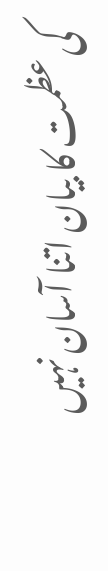کی عظمت کا بیان اتنا آسان نہیں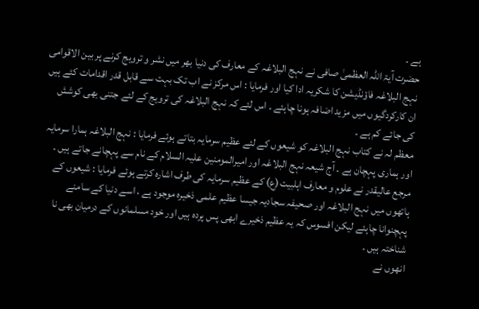ہے ۔
حضرت آیۃ اللہ العظمیٰ صافی نے نہج البلاغہ کے معارف کی دنیا بھر میں نشر و ترویج کرنے پر بین الاقوامی نہج البلاغہ فاؤنڈیشن کا شکریہ ادا کیا اور فرمایا : اس مرکز نے اب تک بہت سے قابل قدر اقدامات کئے ہیں ان کارکردگیوں میں مزید اضافہ ہونا چاہئے ۔ اس لئے کہ نہج البلاغہ کی ترویج کے لئے جتنی بھی کوشش کی جائے کم ہے ۔
معظم لہ نے کتاب نہج البلاغہ کو شیعوں کے لئے عظیم سرمایہ بتاتے ہوئے فرمایا : نہج البلاغہ ہمارا سرمایہ اور ہماری پہچان ہے ۔ آج شیعہ نہج البلاغہ اور امیرالمومنین علیہ السلام کے نام سے پہچانے جاتے ہیں ۔
مرجع عالیقدر نے علوم و معارف اہلبیت(ع) کے عظیم سرمایہ کی طرف اشارہ کرتے ہوئے فرمایا : شیعوں کے ہاتھوں میں نہج البلاغہ اور صحیفہ سجادیہ جیسا عظیم علمی ذخیرہ موجود ہے ، اسے دنیا کے سامنے پہچنوانا چاہئے لیکن افسوس کہ یہ عظیم ذخیرے ابھی پس پردہ ہیں اور خود مسلمانوں کے درمیان بھی نا شناختہ ہیں ۔
انھوں نے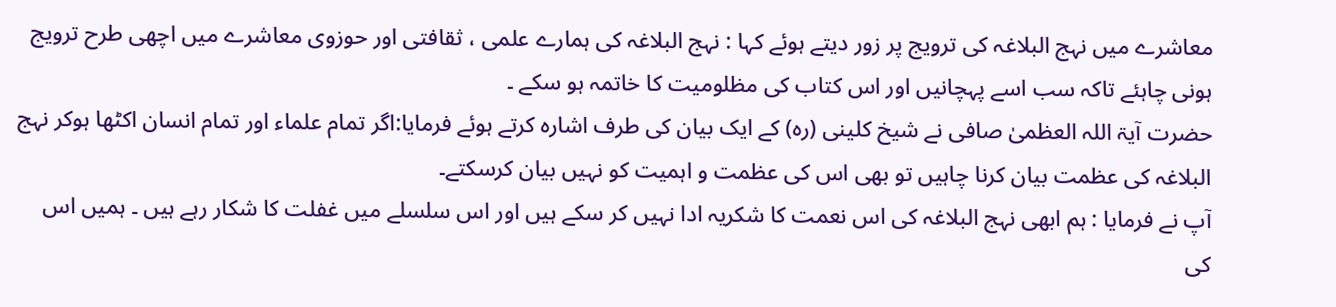معاشرے میں نہج البلاغہ کی ترویج پر زور دیتے ہوئے کہا : نہج البلاغہ کی ہمارے علمی ، ثقافتی اور حوزوی معاشرے میں اچھی طرح ترویج ہونی چاہئے تاکہ سب اسے پہچانیں اور اس کتاب کی مظلومیت کا خاتمہ ہو سکے ۔
حضرت آیۃ اللہ العظمیٰ صافی نے شیخ کلینی (رہ) کے ایک بیان کی طرف اشارہ کرتے ہوئے فرمایا:اگر تمام علماء اور تمام انسان اکٹھا ہوکر نہج البلاغہ کی عظمت بیان کرنا چاہیں تو بھی اس کی عظمت و اہمیت کو نہیں بیان کرسکتے۔
آپ نے فرمایا : ہم ابھی نہج البلاغہ کی اس نعمت کا شکریہ ادا نہیں کر سکے ہیں اور اس سلسلے میں غفلت کا شکار رہے ہیں ۔ ہمیں اس کی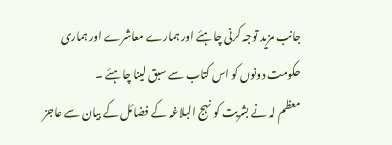جانب مزید توجہ کرنی چاہئے اور ہمارے معاشرے اور ہماری حکومت دونوں کو اس کتاب سے سبق لینا چاہئے ۔
معظم لہ نے بشریت کو نہج البلاغہ کے فضائل کے بیان سے عاجز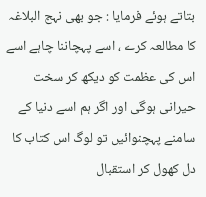بتاتے ہوئے فرمایا : جو بھی نہج البلاغہ کا مطالعہ کرے ، اسے پہچاننا چاہے اسے اس کی عظمت کو دیکھ کر سخت حیرانی ہوگی اور اگر ہم اسے دنیا کے سامنے پہچنوائیں تو لوگ اس کتاب کا دل کھول کر استقبال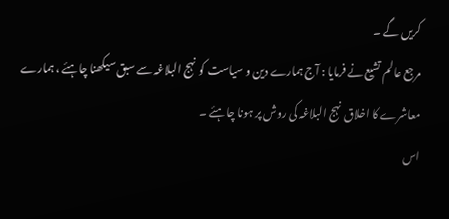کریں گے ۔
مرجع عالم تشیع نے فرمایا : آج ہمارے دین و سیاست کو نہج البلاغہ سے سبق سیکھنا چاہئے ، ہمارے معاشرے کا اخلاق نہج البلاغہ کی روش پر ہونا چاہئے ۔
اس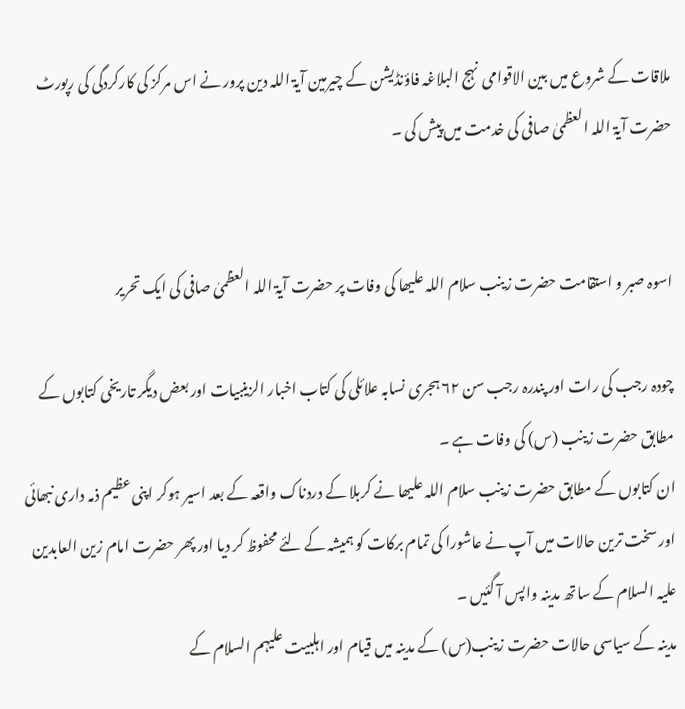ملاقات کے شروع میں بین الاقوامی نہج البلاغہ فاؤنڈیشن کے چیرمین آیۃ اللہ دین پرور نے اس مرکز کی کارکردگی کی رپورٹ حضرت آیۃ اللہ العظمیٰ صافی کی خدمت میں پیش کی ۔


اسوہ صبر و استقامت حضرت زینب سلام اللہ علیھا کی وفات پر حضرت آیۃ اللہ العظمیٰ صافی کی ایک تحریر

چودہ رجب کی رات اور پندرہ رجب سن ۶۲ ہجری نسابہ علائلی کی کتاب اخبار الزینبیات اور بعض دیگر تاریخی کتابوں کے مطابق حضرت زینب (س) کی وفات ہے ۔
ان کتابوں کے مطابق حضرت زینب سلام اللہ علیھا نے کربلا کے دردناک واقعہ کے بعد اسیر ہوکر اپنی عظیم ذمہ داری نبھائی اور سخت ترین حالات میں آپ نے عاشورا کی تمام برکات کو ہمیشہ کے لئے محفوظ کر دیا اور پھر حضرت امام زین العابدین علیہ السلام کے ساتھ مدینہ واپس آ گئیں ۔
مدینہ کے سیاسی حالات حضرت زینب(س) کے مدینہ میں قیام اور اہلبیت علیہم السلام کے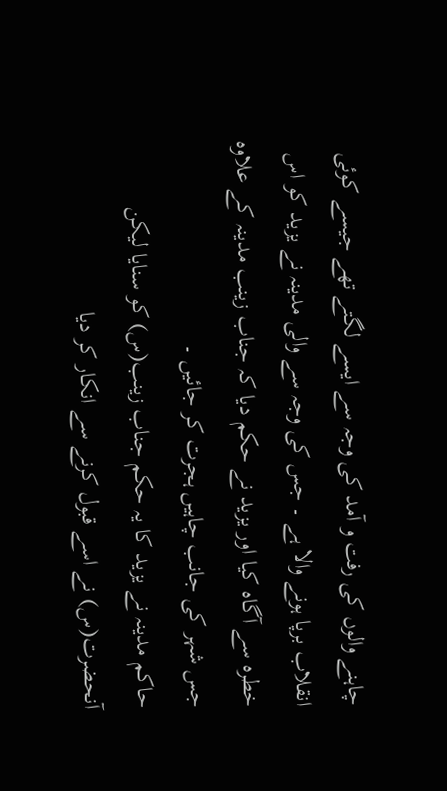چاہنے والوں کی رفت و آمد کی وجہ سے ایسے لگتے تھے جیسے کوئی انقلاب برپا ہونے والا ہے ۔ جس کی وجہ سے والی مدینہ نے یزید کو اس خطرہ سے آگاہ کیا اور یزید نے حکم دیا کہ جناب زینب مدینہ کے علاوہ جس شہر کی جانب چاہیں ہجرت کر جائیں ۔
حاکم مدینہ نے یزید کا یہ حکم جناب زینب(س) کو سنایا لیکن آنحضرت(س) نے اسے قبول کرنے سے انکار کر دیا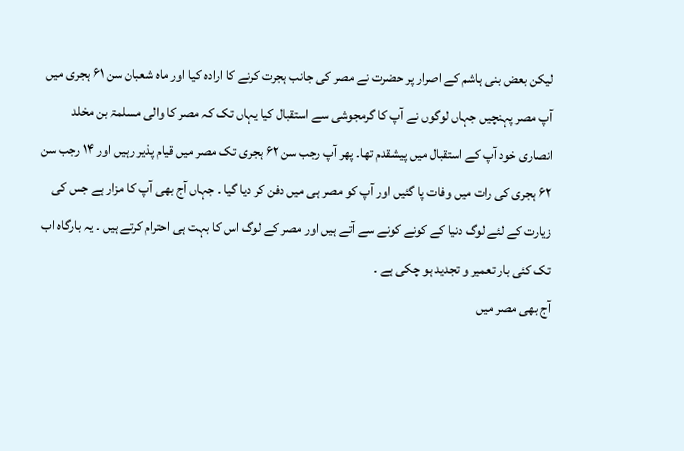لیکن بعض بنی ہاشم کے اصرار پر حضرت نے مصر کی جانب ہجرت کرنے کا ارادہ کیا اور ماہ شعبان سن ۶۱ ہجری میں آپ مصر پہنچیں جہاں لوگوں نے آپ کا گرمجوشی سے استقبال کیا یہاں تک کہ مصر کا والی مسلمۃ بن مخلد انصاری خود آپ کے استقبال میں پیشقدم تھا۔ پھر آپ رجب سن ۶۲ ہجری تک مصر میں قیام پذیر رہیں اور ۱۴ رجب سن ۶۲ ہجری کی رات میں وفات پا گئیں اور آپ کو مصر ہی میں دفن کر دیا گیا ۔ جہاں آج بھی آپ کا مزار ہے جس کی زیارت کے لئے لوگ دنیا کے کونے کونے سے آتے ہیں اور مصر کے لوگ اس کا بہت ہی احترام کرتے ہیں ۔ یہ بارگاہ اب تک کئی بار تعمیر و تجدید ہو چکی ہے ۔
آج بھی مصر میں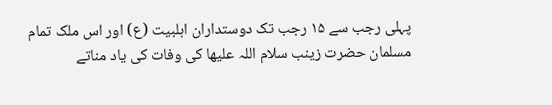پہلی رجب سے ۱۵ رجب تک دوستداران اہلبیت (ع) اور اس ملک تمام مسلمان حضرت زینب سلام اللہ علیھا کی وفات کی یاد مناتے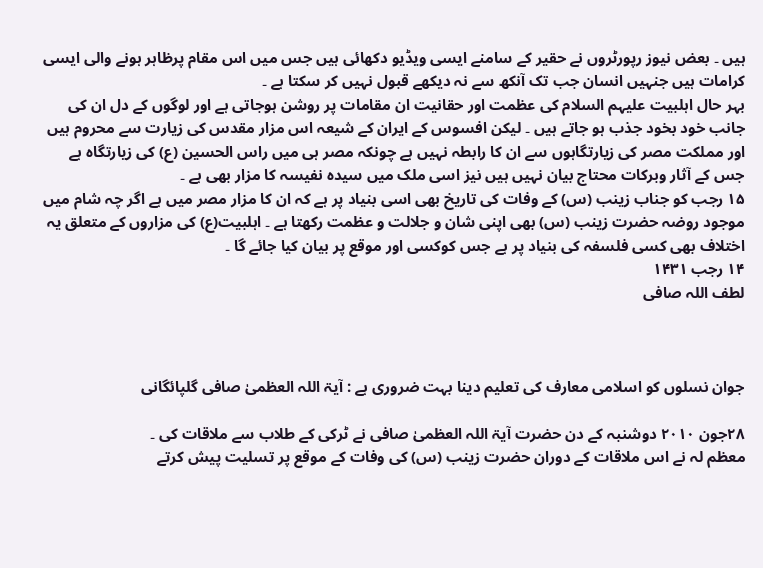ہیں ۔ بعض نیوز رپورٹروں نے حقیر کے سامنے ایسی ویڈیو دکھائی ہیں جس میں اس مقام پرظاہر ہونے والی ایسی کرامات ہیں جنہیں انسان جب تک آنکھ سے نہ دیکھے قبول نہیں کر سکتا ہے ۔
بہر حال اہلبیت علیہم السلام کی عظمت اور حقانیت ان مقامات پر روشن ہوجاتی ہے اور لوگوں کے دل ان کی جانب خود بخود جذب ہو جاتے ہیں ۔ لیکن افسوس کے ایران کے شیعہ اس مزار مقدس کی زیارت سے محروم ہیں اور مملکت مصر کی زیارتگاہوں سے ان کا رابطہ نہیں ہے چونکہ مصر ہی میں راس الحسین (ع) کی زیارتگاہ ہے جس کے آثار وبرکات محتاج بیان نہیں ہیں نیز اسی ملک میں سیدہ نفیسہ کا مزار بھی ہے ۔
۱۵ رجب کو جناب زینب (س) کے وفات کی تاریخ بھی اسی بنیاد پر ہے کہ ان کا مزار مصر میں ہے اگر چہ شام میں
موجود روضہ حضرت زینب (س) بھی اپنی شان و جلالت و عظمت رکھتا ہے ۔ اہلبیت(ع) کی مزاروں کے متعلق یہ اختلاف بھی کسی فلسفہ کی بنیاد پر ہے جس کوکسی اور موقع پر بیان کیا جائے گا ۔
۱۴ رجب ۱۴۳۱
لطف اللہ صافی



جوان نسلوں کو اسلامی معارف کی تعلیم دینا بہت ضروری ہے : آیۃ اللہ العظمیٰ صافی گلپائگانی

۲۸جون ۲۰۱۰ دوشنبہ کے دن حضرت آیۃ اللہ العظمیٰ صافی نے ٹرکی کے طلاب سے ملاقات کی ۔
معظم لہ نے اس ملاقات کے دوران حضرت زینب (س) کی وفات کے موقع پر تسلیت پیش کرتے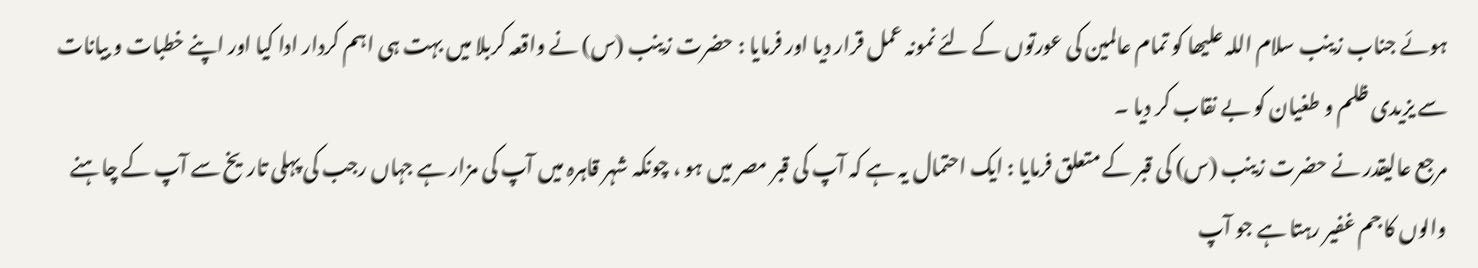ہوئے جناب زینب سلام اللہ علیھا کو تمام عالمین کی عورتوں کے لئے نمونہ عمل قرار دیا اور فرمایا : حضرت زینب (س) نے واقعہ کربلا میں بہت ہی اہم کردار ادا کیا اور اپنے خطبات و بیانات سے یزیدی ظلم و طغیان کو بے نقاب کر دیا ۔
مرجع عالیقدر نے حضرت زینب (س) کی قبر کے متعلق فرمایا : ایک احتمال یہ ہے کہ آپ کی قبر مصر میں ہو ، چونکہ شہر قاہرہ میں آپ کی مزار ہے جہاں رجب کی پہلی تاریخ سے آپ کے چاہنے والوں کا جم غفیر رہتا ہے جو آپ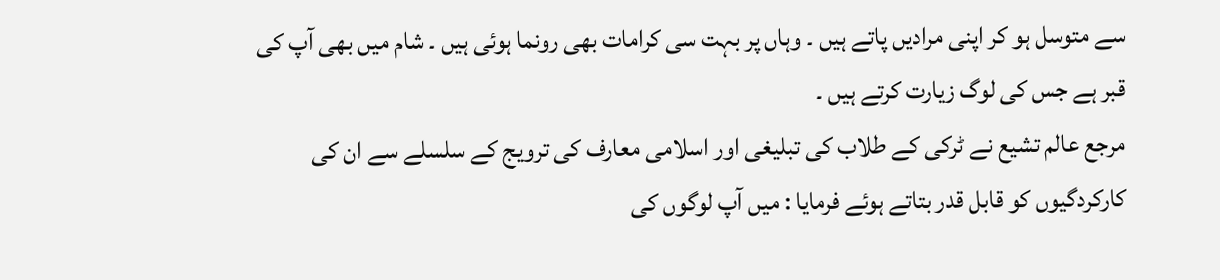سے متوسل ہو کر اپنی مرادیں پاتے ہیں ۔ وہاں پر بہت سی کرامات بھی رونما ہوئی ہیں ۔ شام میں بھی آپ کی قبر ہے جس کی لوگ زیارت کرتے ہیں ۔
مرجع عالم تشیع نے ٹرکی کے طلاب کی تبلیغی اور اسلامی معارف کی ترویج کے سلسلے سے ان کی کارکردگیوں کو قابل قدر بتاتے ہوئے فرمایا : میں آپ لوگوں کی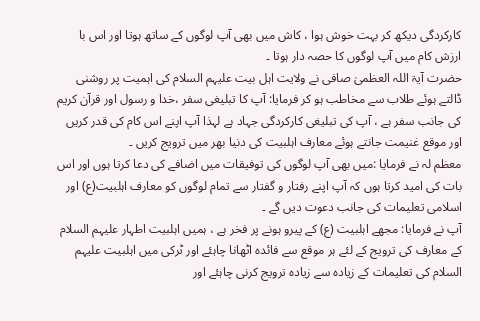کارکردگی دیکھ کر بہت خوش ہوا ، کاش میں بھی آپ لوگوں کے ساتھ ہوتا اور اس با ارزش کام میں آپ لوگوں کا حصہ دار ہوتا ۔
حضرت آیۃ اللہ العظمیٰ صافی نے ولایت اہل بیت علیہم السلام کی اہمیت پر روشنی ڈالتے ہوئے طلاب سے مخاطب ہو کر فرمایا: آپ کا تبلیغی سفر ،خدا و رسول اور قرآن کریم کی جانب سفر ہے ، آپ کی تبلیغی کارکردگی جہاد ہے لہذا آپ اپنے اس کام کی قدر کریں اور موقع غنیمت جانتے ہوئے معارف اہلبیت کی دنیا بھر میں ترویج کریں ۔
معظم لہ نے فرمایا :میں بھی آپ لوگوں کی توفیقات میں اضافے کی دعا کرتا ہوں اور اس بات کی امید کرتا ہوں کہ آپ اپنے رفتار و گفتار سے تمام لوگوں کو معارف اہلبیت(ع) اور اسلامی تعلیمات کی جانب دعوت دیں گے ۔
آپ نے فرمایا: مجھے اہلبیت (ع) کے پیرو ہونے پر فخر ہے ، ہمیں اہلبیت اطہار علیہم السلام کے معارف کی ترویج کے لئے ہر موقع سے فائدہ اٹھانا چاہئے اور ٹرکی میں اہلبیت علیہم السلام کی تعلیمات کے زیادہ سے زیادہ ترویج کرنی چاہئے اور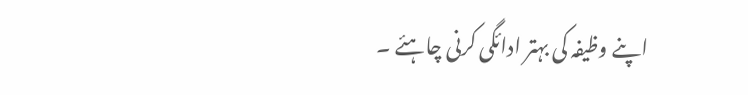اپنے وظیفہ کی بہتر ادائگی کرنی چاہئے ۔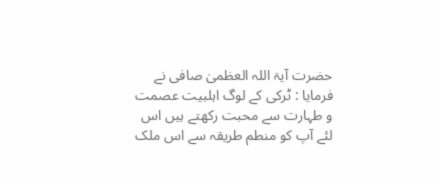حضرت آیۃ اللہ العظمیٰ صافی نے فرمایا : ٹرکی کے لوگ اہلبیت عصمت و طہارت سے محبت رکھتے ہیں اس لئے آپ کو منطم طریقہ سے اس ملک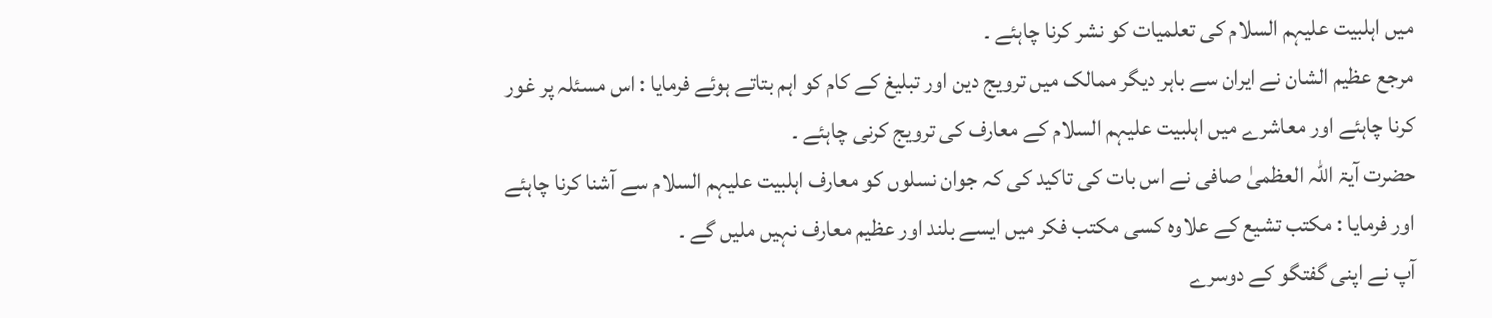میں اہلبیت علیہم السلام کی تعلمیات کو نشر کرنا چاہئے ۔
مرجع عظیم الشان نے ایران سے باہر دیگر ممالک میں ترویج دین اور تبلیغ کے کام کو اہم بتاتے ہوئے فرمایا : اس مسئلہ پر غور کرنا چاہئے اور معاشرے میں اہلبیت علیہم السلام کے معارف کی ترویج کرنی چاہئے ۔
حضرت آیۃ اللہ العظمیٰ صافی نے اس بات کی تاکید کی کہ جوان نسلوں کو معارف اہلبیت علیہم السلام سے آشنا کرنا چاہئے اور فرمایا : مکتب تشیع کے علاوہ کسی مکتب فکر میں ایسے بلند اور عظیم معارف نہیں ملیں گے ۔
آپ نے اپنی گفتگو کے دوسرے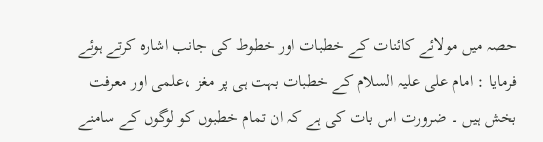حصہ میں مولائے کائنات کے خطبات اور خطوط کی جانب اشارہ کرتے ہوئے فرمایا : امام علی علیہ السلام کے خطبات بہت ہی پر مغز ،علمی اور معرفت بخش ہیں ۔ ضرورت اس بات کی ہے کہ ان تمام خطبوں کو لوگوں کے سامنے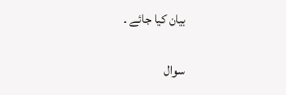بیان کیا جائے ۔

سوال